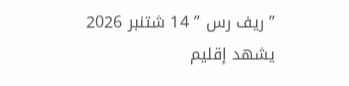” ريف رس ” 14 شتنبر 2026
يشهد إقليم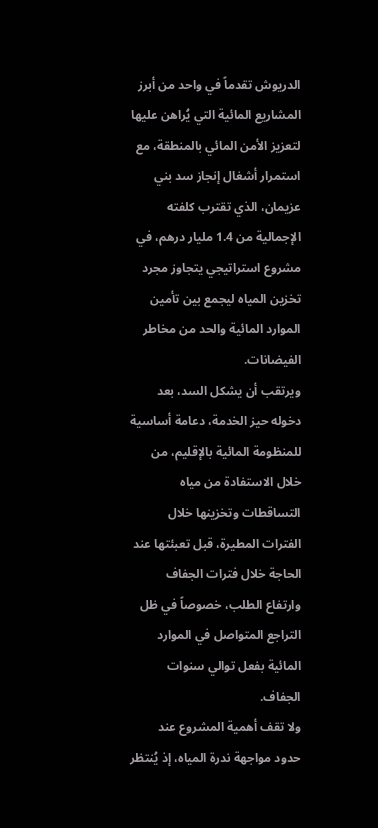الدريوش تقدماً في واحد من أبرز المشاريع المائية التي يُراهن عليها لتعزيز الأمن المائي بالمنطقة، مع استمرار أشغال إنجاز سد بني عزيمان، الذي تقترب كلفته الإجمالية من 1.4 مليار درهم، في مشروع استراتيجي يتجاوز مجرد تخزين المياه ليجمع بين تأمين الموارد المائية والحد من مخاطر الفيضانات.
ويرتقب أن يشكل السد، بعد دخوله حيز الخدمة، دعامة أساسية للمنظومة المائية بالإقليم، من خلال الاستفادة من مياه التساقطات وتخزينها خلال الفترات المطيرة، قبل تعبئتها عند الحاجة خلال فترات الجفاف وارتفاع الطلب، خصوصاً في ظل التراجع المتواصل في الموارد المائية بفعل توالي سنوات الجفاف.
ولا تقف أهمية المشروع عند حدود مواجهة ندرة المياه، إذ يُنتظر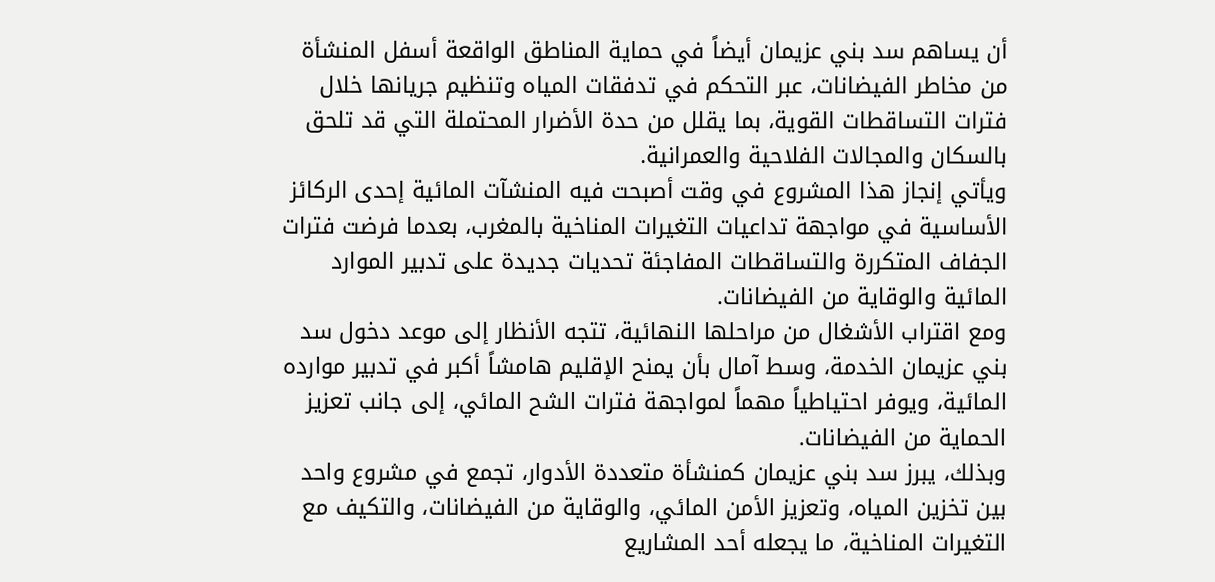أن يساهم سد بني عزيمان أيضاً في حماية المناطق الواقعة أسفل المنشأة من مخاطر الفيضانات، عبر التحكم في تدفقات المياه وتنظيم جريانها خلال فترات التساقطات القوية، بما يقلل من حدة الأضرار المحتملة التي قد تلحق بالسكان والمجالات الفلاحية والعمرانية.
ويأتي إنجاز هذا المشروع في وقت أصبحت فيه المنشآت المائية إحدى الركائز الأساسية في مواجهة تداعيات التغيرات المناخية بالمغرب، بعدما فرضت فترات الجفاف المتكررة والتساقطات المفاجئة تحديات جديدة على تدبير الموارد المائية والوقاية من الفيضانات.
ومع اقتراب الأشغال من مراحلها النهائية، تتجه الأنظار إلى موعد دخول سد بني عزيمان الخدمة، وسط آمال بأن يمنح الإقليم هامشاً أكبر في تدبير موارده المائية، ويوفر احتياطياً مهماً لمواجهة فترات الشح المائي، إلى جانب تعزيز الحماية من الفيضانات.
وبذلك، يبرز سد بني عزيمان كمنشأة متعددة الأدوار، تجمع في مشروع واحد بين تخزين المياه، وتعزيز الأمن المائي، والوقاية من الفيضانات، والتكيف مع التغيرات المناخية، ما يجعله أحد المشاريع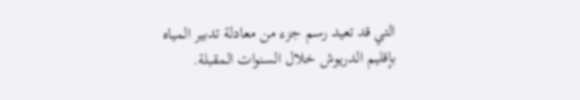التي قد تعيد رسم جزء من معادلة تدبير المياه بإقليم الدريوش خلال السنوات المقبلة.